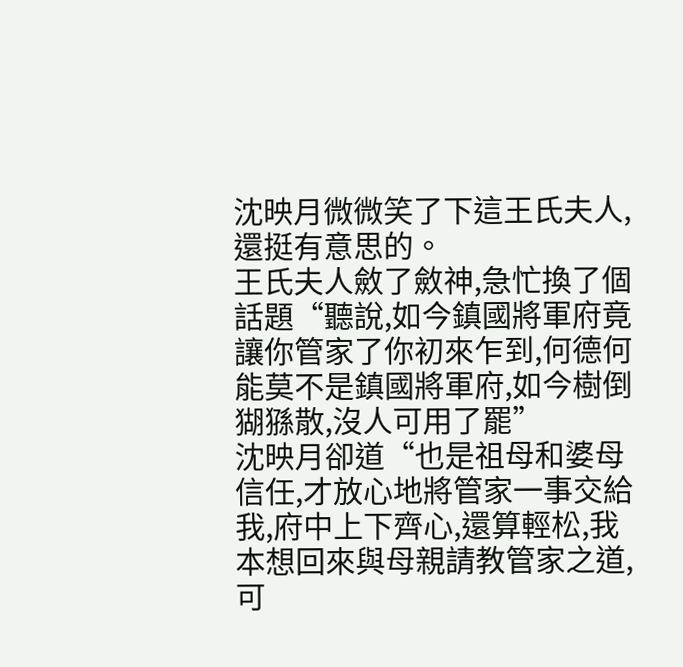沈映月微微笑了下這王氏夫人,還挺有意思的。
王氏夫人斂了斂神,急忙換了個話題“聽說,如今鎮國將軍府竟讓你管家了你初來乍到,何德何能莫不是鎮國將軍府,如今樹倒猢猻散,沒人可用了罷”
沈映月卻道“也是祖母和婆母信任,才放心地將管家一事交給我,府中上下齊心,還算輕松,我本想回來與母親請教管家之道,可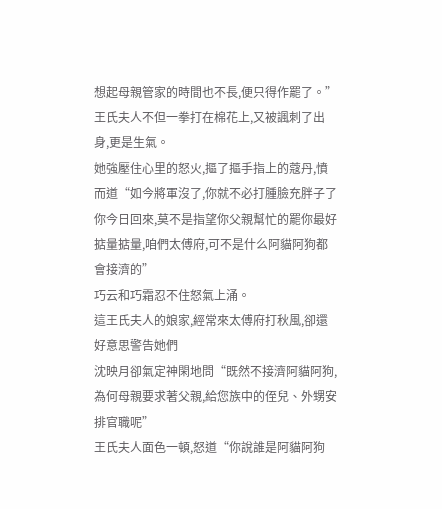想起母親管家的時間也不長,便只得作罷了。”
王氏夫人不但一拳打在棉花上,又被諷刺了出身,更是生氣。
她強壓住心里的怒火,摳了摳手指上的蔻丹,憤而道“如今將軍沒了,你就不必打腫臉充胖子了你今日回來,莫不是指望你父親幫忙的罷你最好掂量掂量,咱們太傅府,可不是什么阿貓阿狗都會接濟的”
巧云和巧霜忍不住怒氣上涌。
這王氏夫人的娘家,經常來太傅府打秋風,卻還好意思警告她們
沈映月卻氣定神閑地問“既然不接濟阿貓阿狗,為何母親要求著父親,給您族中的侄兒、外甥安排官職呢”
王氏夫人面色一頓,怒道“你說誰是阿貓阿狗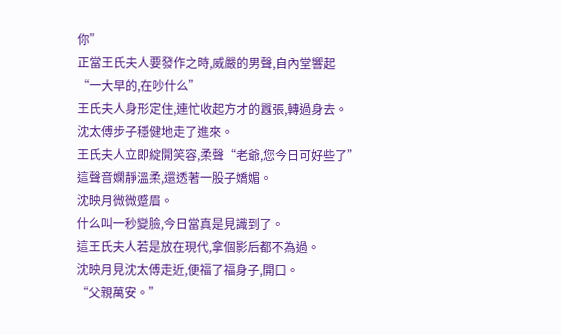你”
正當王氏夫人要發作之時,威嚴的男聲,自內堂響起
“一大早的,在吵什么”
王氏夫人身形定住,連忙收起方才的囂張,轉過身去。
沈太傅步子穩健地走了進來。
王氏夫人立即綻開笑容,柔聲“老爺,您今日可好些了”
這聲音嫻靜溫柔,還透著一股子嬌媚。
沈映月微微蹙眉。
什么叫一秒變臉,今日當真是見識到了。
這王氏夫人若是放在現代,拿個影后都不為過。
沈映月見沈太傅走近,便福了福身子,開口。
“父親萬安。”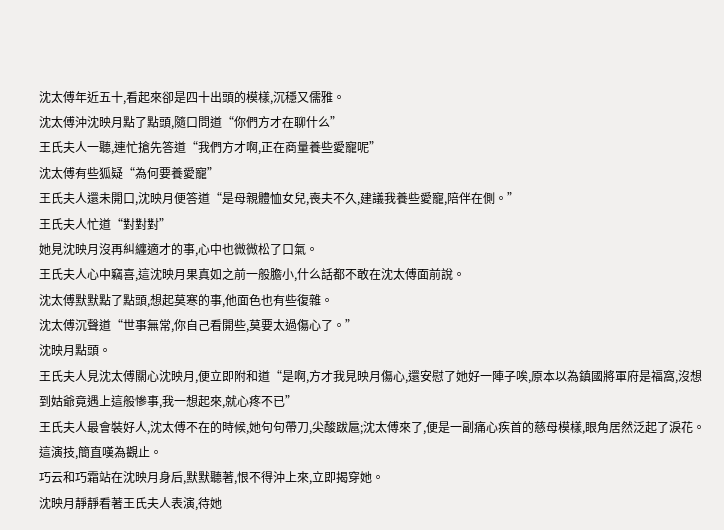沈太傅年近五十,看起來卻是四十出頭的模樣,沉穩又儒雅。
沈太傅沖沈映月點了點頭,隨口問道“你們方才在聊什么”
王氏夫人一聽,連忙搶先答道“我們方才啊,正在商量養些愛寵呢”
沈太傅有些狐疑“為何要養愛寵”
王氏夫人還未開口,沈映月便答道“是母親體恤女兒,喪夫不久,建議我養些愛寵,陪伴在側。”
王氏夫人忙道“對對對”
她見沈映月沒再糾纏適才的事,心中也微微松了口氣。
王氏夫人心中竊喜,這沈映月果真如之前一般膽小,什么話都不敢在沈太傅面前說。
沈太傅默默點了點頭,想起莫寒的事,他面色也有些復雜。
沈太傅沉聲道“世事無常,你自己看開些,莫要太過傷心了。”
沈映月點頭。
王氏夫人見沈太傅關心沈映月,便立即附和道“是啊,方才我見映月傷心,還安慰了她好一陣子唉,原本以為鎮國將軍府是福窩,沒想到姑爺竟遇上這般慘事,我一想起來,就心疼不已”
王氏夫人最會裝好人,沈太傅不在的時候,她句句帶刀,尖酸跋扈;沈太傅來了,便是一副痛心疾首的慈母模樣,眼角居然泛起了淚花。
這演技,簡直嘆為觀止。
巧云和巧霜站在沈映月身后,默默聽著,恨不得沖上來,立即揭穿她。
沈映月靜靜看著王氏夫人表演,待她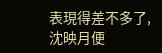表現得差不多了,沈映月便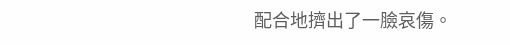配合地擠出了一臉哀傷。